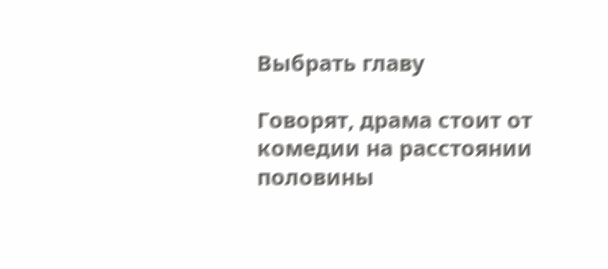Выбрать главу

Говорят, драма стоит от комедии на расстоянии половины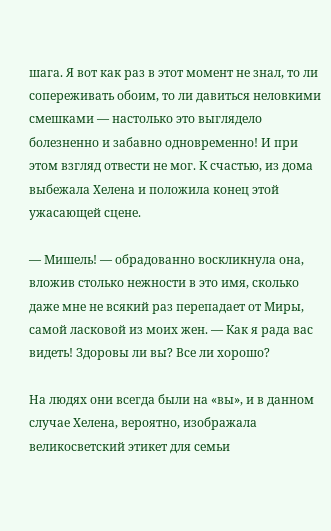шага. Я вот как раз в этот момент не знал, то ли сопереживать обоим, то ли давиться неловкими смешками — настолько это выглядело болезненно и забавно одновременно! И при этом взгляд отвести не мог. К счастью, из дома выбежала Хелена и положила конец этой ужасающей сцене.

— Мишель! — обрадованно воскликнула она, вложив столько нежности в это имя, сколько даже мне не всякий раз перепадает от Миры, самой ласковой из моих жен. — Как я рада вас видеть! Здоровы ли вы? Все ли хорошо?

На людях они всегда были на «вы», и в данном случае Хелена, вероятно, изображала великосветский этикет для семьи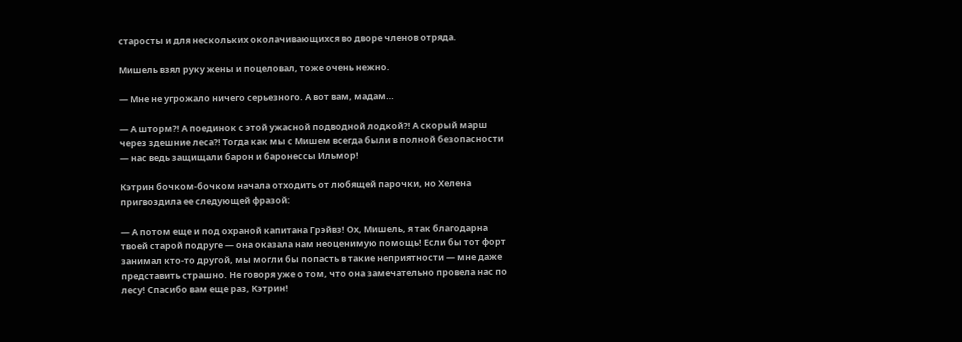старосты и для нескольких околачивающихся во дворе членов отряда.

Мишель взял руку жены и поцеловал, тоже очень нежно.

— Мне не угрожало ничего серьезного. А вот вам, мадам…

— А шторм⁈ А поединок с этой ужасной подводной лодкой⁈ А скорый марш через здешние леса⁈ Тогда как мы с Мишем всегда были в полной безопасности — нас ведь защищали барон и баронессы Ильмор!

Кэтрин бочком-бочком начала отходить от любящей парочки, но Хелена пригвоздила ее следующей фразой:

— А потом еще и под охраной капитана Грэйвз! Ох, Мишель, я так благодарна твоей старой подруге — она оказала нам неоценимую помощь! Если бы тот форт занимал кто-то другой, мы могли бы попасть в такие неприятности — мне даже представить страшно. Не говоря уже о том, что она замечательно провела нас по лесу! Спасибо вам еще раз, Кэтрин!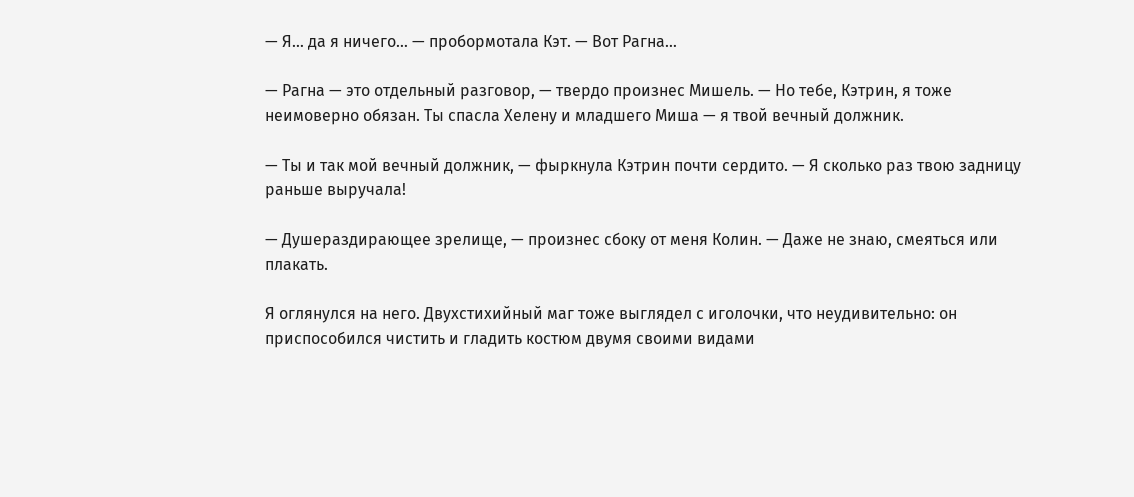— Я… да я ничего… — пробормотала Кэт. — Вот Рагна…

— Рагна — это отдельный разговор, — твердо произнес Мишель. — Но тебе, Кэтрин, я тоже неимоверно обязан. Ты спасла Хелену и младшего Миша — я твой вечный должник.

— Ты и так мой вечный должник, — фыркнула Кэтрин почти сердито. — Я сколько раз твою задницу раньше выручала!

— Душераздирающее зрелище, — произнес сбоку от меня Колин. — Даже не знаю, смеяться или плакать.

Я оглянулся на него. Двухстихийный маг тоже выглядел с иголочки, что неудивительно: он приспособился чистить и гладить костюм двумя своими видами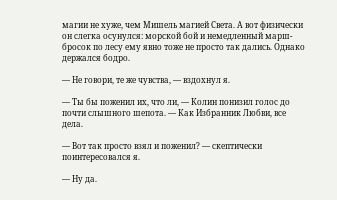магии не хуже, чем Мишель магией Света. А вот физически он слегка осунулся: морской бой и немедленный марш-бросок по лесу ему явно тоже не просто так дались. Однако держался бодро.

— Не говори, те же чувства, — вздохнул я.

— Ты бы поженил их, что ли, — Колин понизил голос до почти слышного шепота. — Как Избранник Любви, все дела.

— Вот так просто взял и поженил? — скептически поинтересовался я.

— Ну да.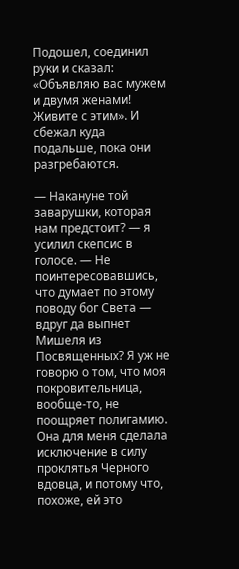Подошел, соединил руки и сказал: «Объявляю вас мужем и двумя женами! Живите с этим». И сбежал куда подальше, пока они разгребаются.

— Накануне той заварушки, которая нам предстоит? — я усилил скепсис в голосе. — Не поинтересовавшись, что думает по этому поводу бог Света — вдруг да выпнет Мишеля из Посвященных? Я уж не говорю о том, что моя покровительница, вообще-то, не поощряет полигамию. Она для меня сделала исключение в силу проклятья Черного вдовца, и потому что, похоже, ей это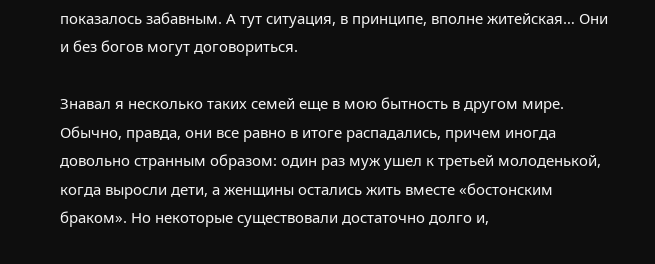показалось забавным. А тут ситуация, в принципе, вполне житейская… Они и без богов могут договориться.

Знавал я несколько таких семей еще в мою бытность в другом мире. Обычно, правда, они все равно в итоге распадались, причем иногда довольно странным образом: один раз муж ушел к третьей молоденькой, когда выросли дети, а женщины остались жить вместе «бостонским браком». Но некоторые существовали достаточно долго и,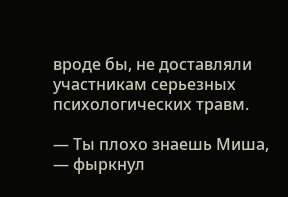вроде бы, не доставляли участникам серьезных психологических травм.

— Ты плохо знаешь Миша, — фыркнул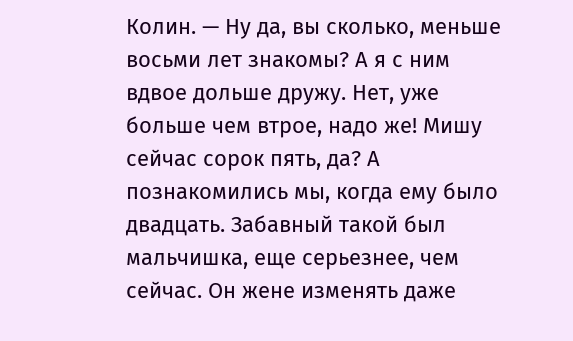Колин. — Ну да, вы сколько, меньше восьми лет знакомы? А я с ним вдвое дольше дружу. Нет, уже больше чем втрое, надо же! Мишу сейчас сорок пять, да? А познакомились мы, когда ему было двадцать. Забавный такой был мальчишка, еще серьезнее, чем сейчас. Он жене изменять даже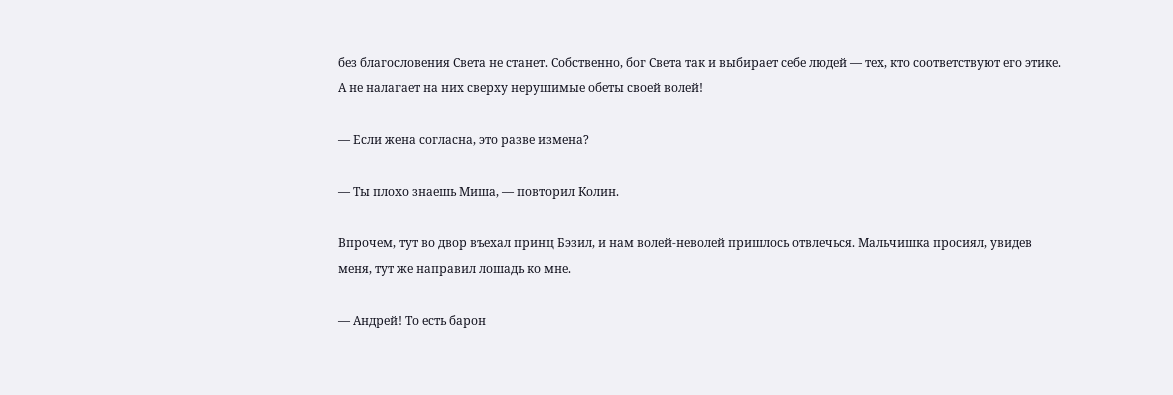без благословения Света не станет. Собственно, бог Света так и выбирает себе людей — тех, кто соответствуют его этике. А не налагает на них сверху нерушимые обеты своей волей!

— Если жена согласна, это разве измена?

— Ты плохо знаешь Миша, — повторил Колин.

Впрочем, тут во двор въехал принц Бэзил, и нам волей-неволей пришлось отвлечься. Мальчишка просиял, увидев меня, тут же направил лошадь ко мне.

— Андрей! То есть барон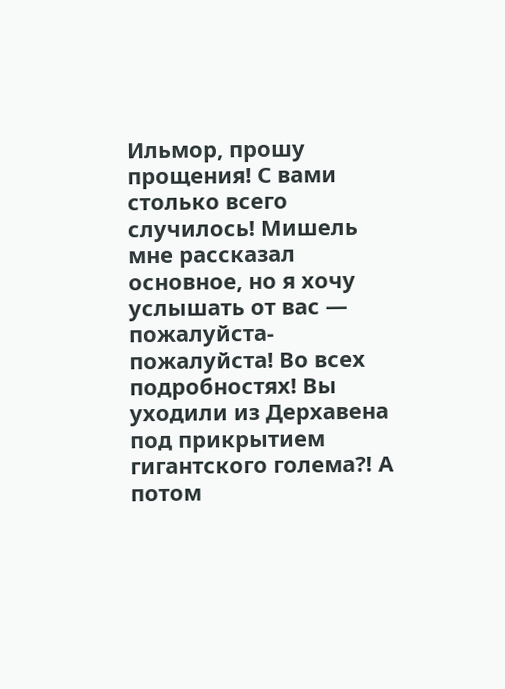Ильмор, прошу прощения! С вами столько всего случилось! Мишель мне рассказал основное, но я хочу услышать от вас — пожалуйста-пожалуйста! Во всех подробностях! Вы уходили из Дерхавена под прикрытием гигантского голема⁈ А потом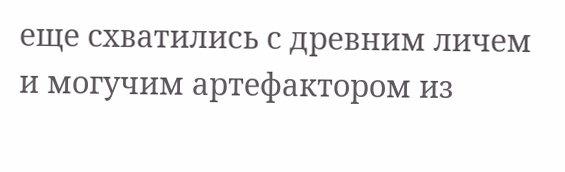еще схватились с древним личем и могучим артефактором из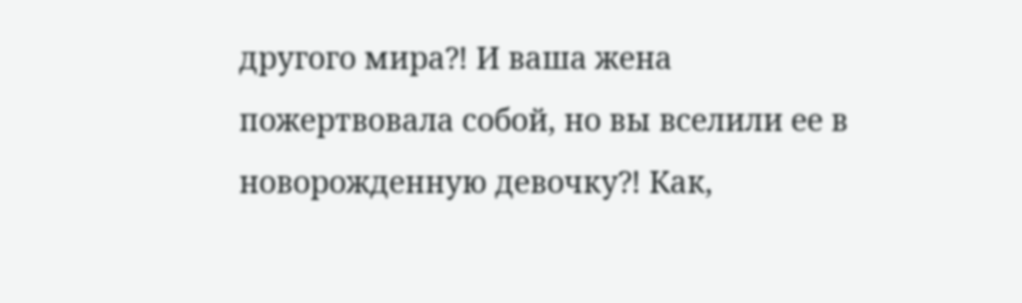другого мира⁈ И ваша жена пожертвовала собой, но вы вселили ее в новорожденную девочку⁈ Как,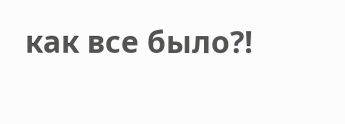как все было⁈